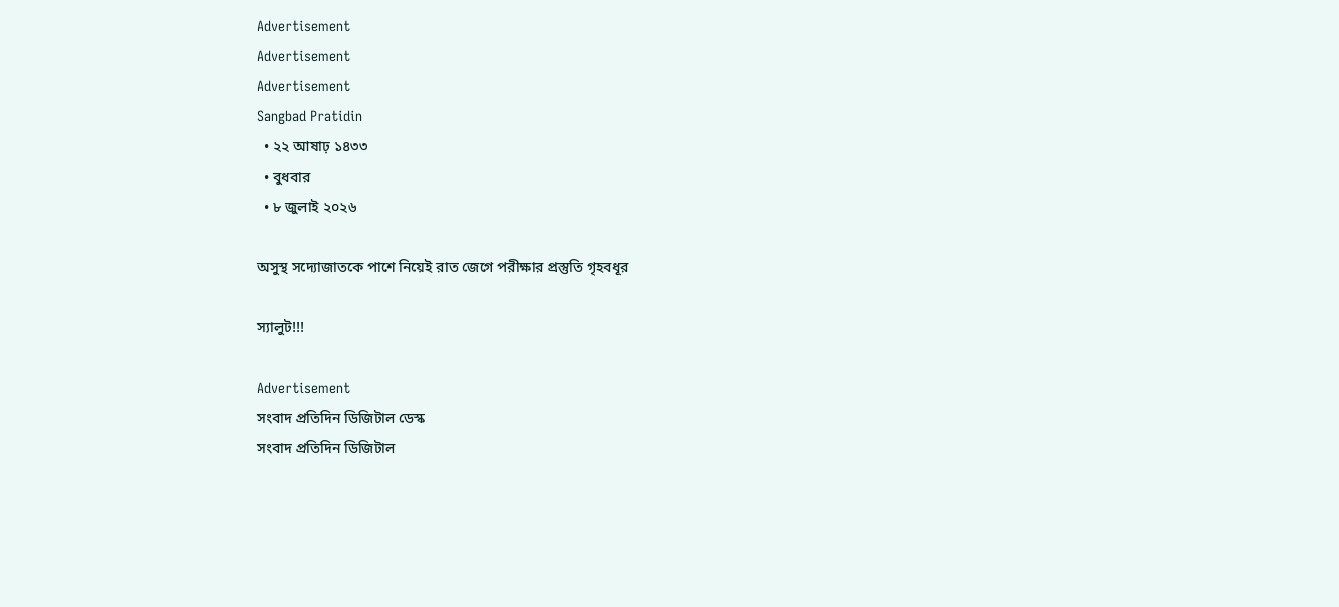Advertisement
Advertisement
Advertisement
Sangbad Pratidin
  • ২২ আষাঢ় ১৪৩৩
  • বুধবার
  • ৮ জুলাই ২০২৬

অসুস্থ সদ্যোজাতকে পাশে নিয়েই রাত জেগে পরীক্ষার প্রস্তুতি গৃহবধূর

স্যালুট!!!

Advertisement
সংবাদ প্রতিদিন ডিজিটাল ডেস্ক
সংবাদ প্রতিদিন ডিজিটাল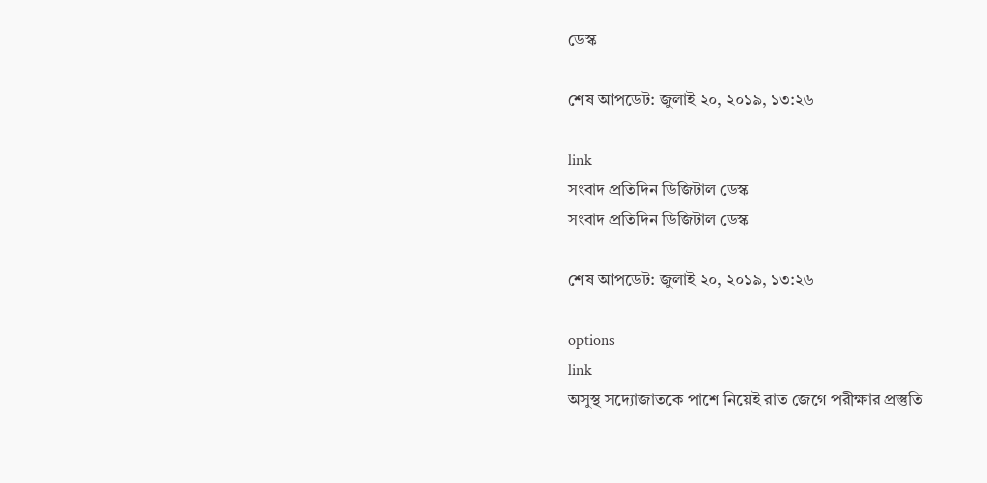ডেস্ক

শেষ আপডেট: জুলাই ২০, ২০১৯, ১৩:২৬

link
সংবাদ প্রতিদিন ডিজিটাল ডেস্ক
সংবাদ প্রতিদিন ডিজিটাল ডেস্ক

শেষ আপডেট: জুলাই ২০, ২০১৯, ১৩:২৬

options
link
অসুস্থ সদ্যোজাতকে পাশে নিয়েই রাত জেগে পরীক্ষার প্রস্তুতি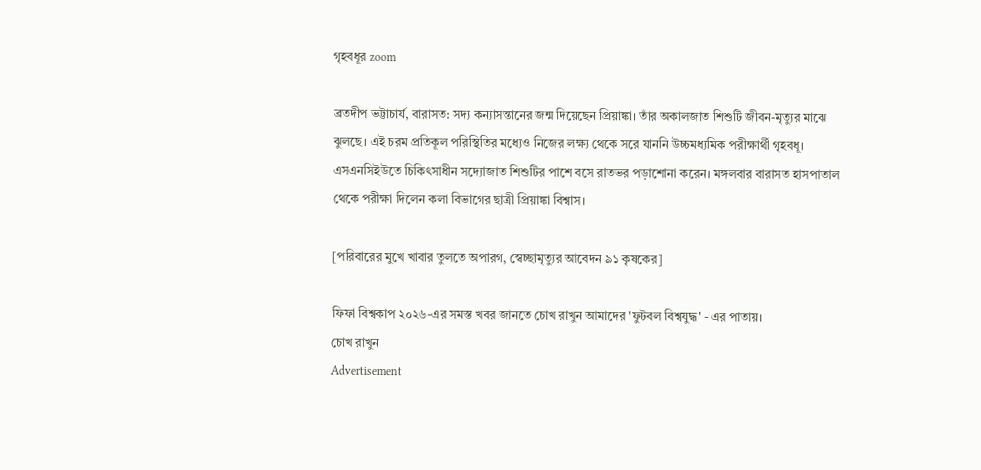গৃহবধূর zoom

ব্রতদীপ ভট্টাচার্য, বারাসত: সদ্য কন্যাসন্তানের জন্ম দিয়েছেন প্রিয়াঙ্কা। তাঁর অকালজাত শিশুটি জীবন-মৃত্যুর মাঝে ঝুলছে। এই চরম প্রতিকূল পরিস্থিতির মধ্যেও নিজের লক্ষ্য থেকে সরে যাননি উচ্চমধ্যমিক পরীক্ষার্থী গৃহবধূ। এসএনসিইউতে চিকিৎসাধীন সদ্যোজাত শিশুটির পাশে বসে রাতভর পড়াশোনা করেন। মঙ্গলবার বারাসত হাসপাতাল থেকে পরীক্ষা দিলেন কলা বিভাগের ছাত্রী প্রিয়াঙ্কা বিশ্বাস।

[পরিবারের মুখে খাবার তুলতে অপারগ, স্বেচ্ছামৃত্যুর আবেদন ৯১ কৃষকের]

ফিফা বিশ্বকাপ ২০২৬-এর সমস্ত খবর জানতে চোখ রাখুন আমাদের 'ফুটবল বিশ্বযুদ্ধ' - এর পাতায়।
চোখ রাখুন
Advertisement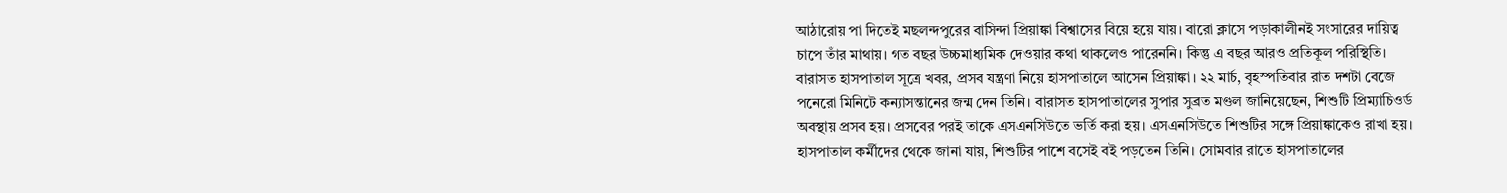আঠারোয় পা দিতেই মছলন্দপুরের বাসিন্দা প্রিয়াঙ্কা বিশ্বাসের বিয়ে হয়ে যায়। বারো ক্লাসে পড়াকালীনই সংসারের দায়িত্ব চাপে তাঁর মাথায়। গত বছর উচ্চমাধ্যমিক দেওয়ার কথা থাকলেও পারেননি। কিন্তু এ বছর আরও প্রতিকূল পরিস্থিতি। বারাসত হাসপাতাল সূত্রে খবর, প্রসব যন্ত্রণা নিয়ে হাসপাতালে আসেন প্রিয়াঙ্কা। ২২ মার্চ, বৃহস্পতিবার রাত দশটা বেজে পনেরো মিনিটে কন্যাসন্তানের জন্ম দেন তিনি। বারাসত হাসপাতালের সুপার সুব্রত মণ্ডল জানিয়েছেন, শিশুটি প্রিম্যাচিওর্ড অবস্থায় প্রসব হয়। প্রসবের পরই তাকে এসএনসিউতে ভর্তি করা হয়। এসএনসিউতে শিশুটির সঙ্গে প্রিয়াঙ্কাকেও রাখা হয়। হাসপাতাল কর্মীদের থেকে জানা যায়, শিশুটির পাশে বসেই বই পড়তেন তিনি। সোমবার রাতে হাসপাতালের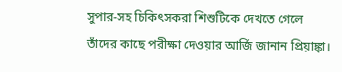সুপার-সহ চিকিৎসকরা শিশুটিকে দেখতে গেলে তাঁদের কাছে পরীক্ষা দেওয়ার আর্জি জানান প্রিয়াঙ্কা।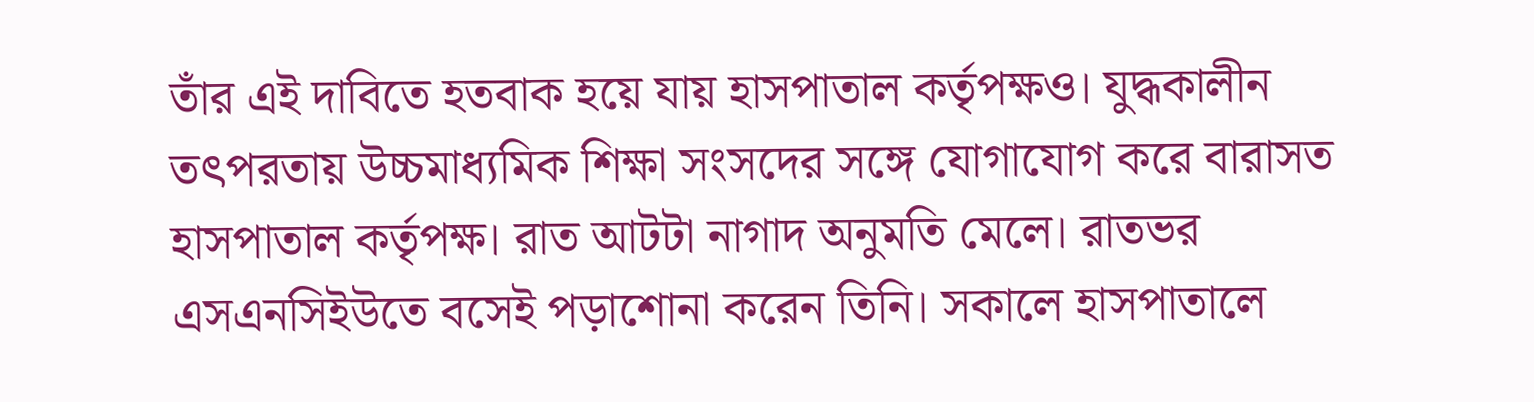তাঁর এই দাবিতে হতবাক হয়ে যায় হাসপাতাল কর্তৃপক্ষও। যুদ্ধকালীন তৎপরতায় উচ্চমাধ্যমিক শিক্ষা সংসদের সঙ্গে যোগাযোগ করে বারাসত হাসপাতাল কর্তৃপক্ষ। রাত আটটা নাগাদ অনুমতি মেলে। রাতভর এসএনসিইউতে বসেই পড়াশোনা করেন তিনি। সকালে হাসপাতালে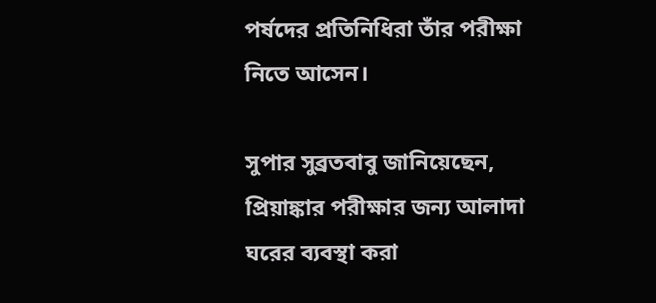পর্ষদের প্রতিনিধিরা তাঁর পরীক্ষা নিতে আসেন।

সুপার সুব্রতবাবু জানিয়েছেন, প্রিয়াঙ্কার পরীক্ষার জন্য আলাদা ঘরের ব্যবস্থা করা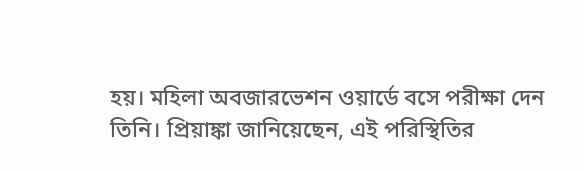হয়। মহিলা অবজারভেশন ওয়ার্ডে বসে পরীক্ষা দেন তিনি। প্রিয়াঙ্কা জানিয়েছেন, এই পরিস্থিতির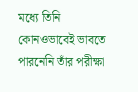মধ্যে তিনি কোনওভাবেই ভাবতে পারনেনি তাঁর পরীক্ষা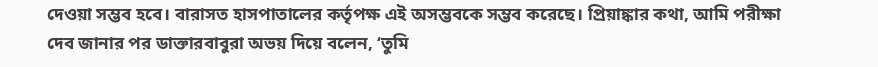দেওয়া সম্ভব হবে। বারাসত হাসপাতালের কর্তৃপক্ষ এই অসম্ভবকে সম্ভব করেছে। প্রিয়াঙ্কার কথা, আমি পরীক্ষা দেব জানার পর ডাক্তারবাবুরা অভয় দিয়ে বলেন, ‘তুমি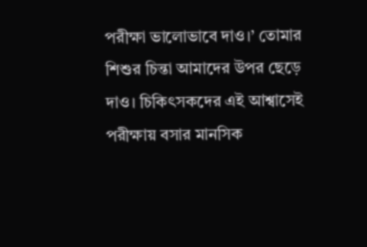পরীক্ষা ভালোভাবে দাও।’ তোমার শিশুর চিন্তা আমাদের উপর ছেড়ে দাও। চিকিৎসকদের এই আশ্বাসেই পরীক্ষায় বসার মানসিক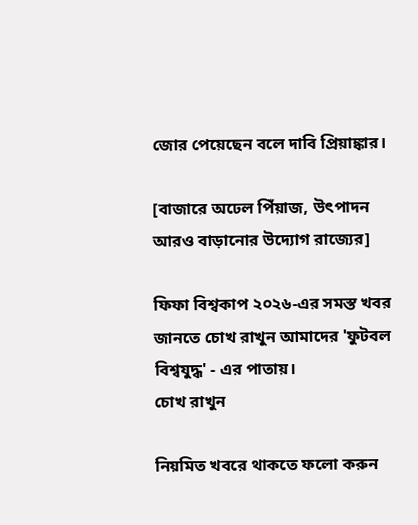জোর পেয়েছেন বলে দাবি প্রিয়াঙ্কার।

[বাজারে অঢেল পিঁয়াজ, উৎপাদন আরও বাড়ানোর উদ্যোগ রাজ্যের]

ফিফা বিশ্বকাপ ২০২৬-এর সমস্ত খবর জানতে চোখ রাখুন আমাদের 'ফুটবল বিশ্বযুদ্ধ' - এর পাতায়।
চোখ রাখুন

নিয়মিত খবরে থাকতে ফলো করুন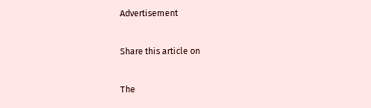Advertisement

Share this article on

The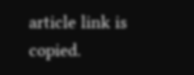article link is copied.